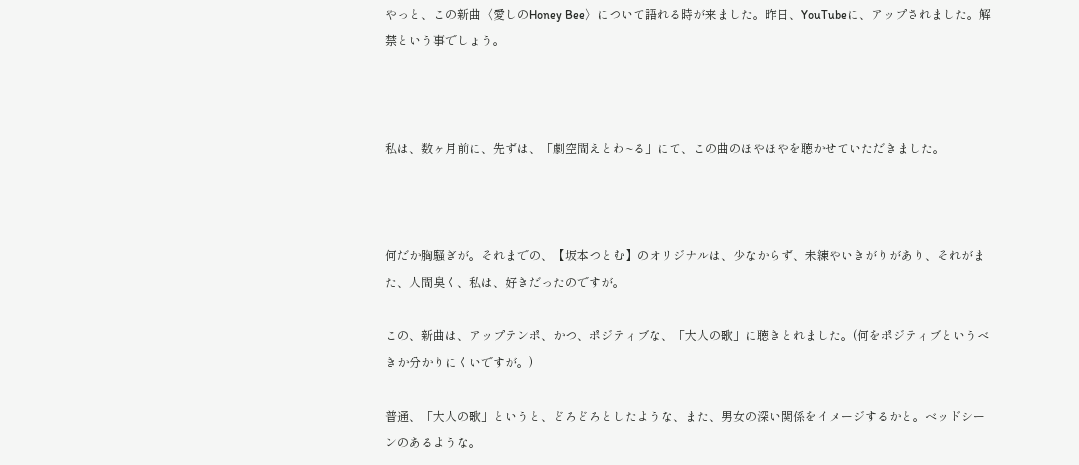やっと、この新曲〈愛しのHoney Bee〉について語れる時が来ました。昨日、YouTubeに、アップされました。解禁という事でしょう。



私は、数ヶ月前に、先ずは、「劇空間えとわ~る」にて、この曲のほやほやを聴かせていただきました。



何だか胸騒ぎが。それまでの、【坂本つとむ】のオリジナルは、少なからず、未練やいきがりがあり、それがまた、人間臭く、私は、好きだったのですが。

この、新曲は、アップテンポ、かつ、ポジティブな、「大人の歌」に聴きとれました。(何をポジティブというべきか分かりにくいですが。)

普通、「大人の歌」というと、どろどろとしたような、また、男女の深い関係をイメージするかと。ベッドシーンのあるような。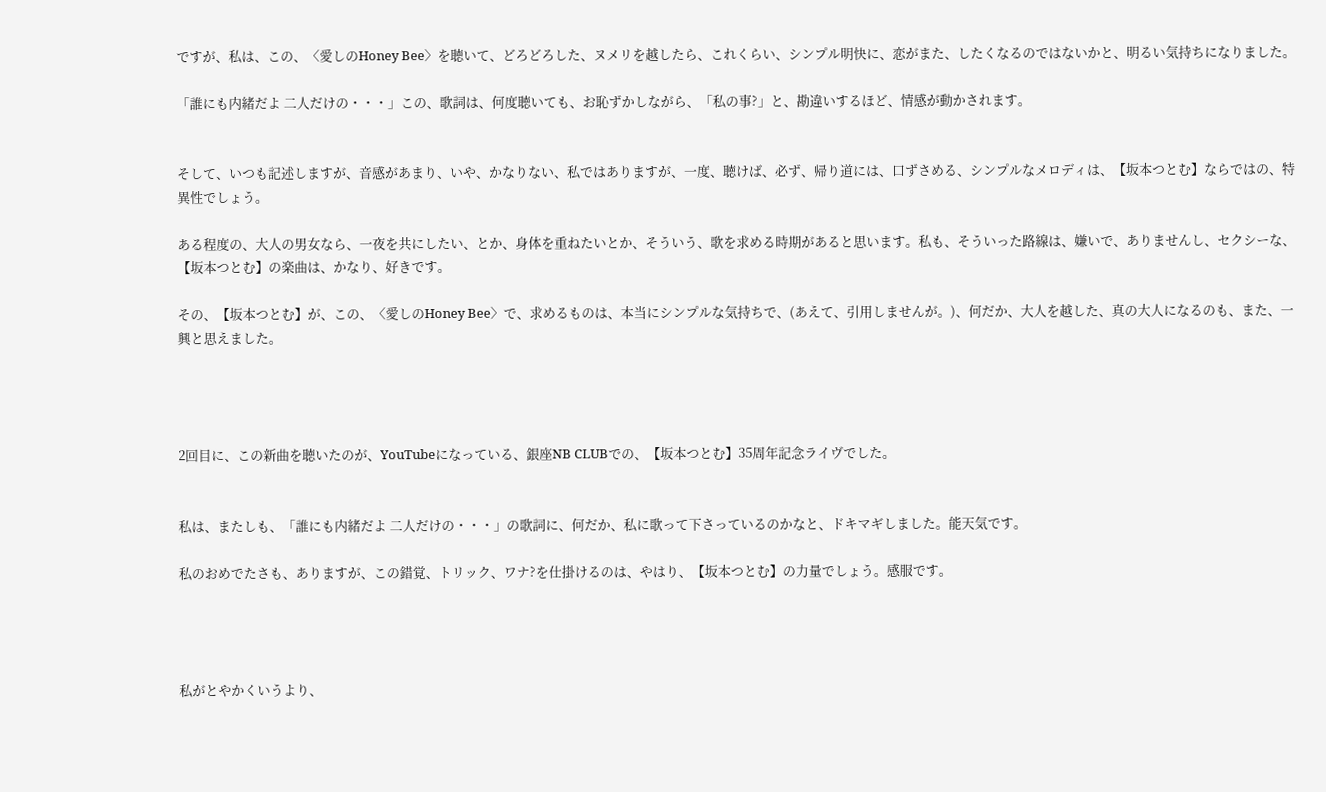ですが、私は、この、〈愛しのHoney Bee〉を聴いて、どろどろした、ヌメリを越したら、これくらい、シンプル明快に、恋がまた、したくなるのではないかと、明るい気持ちになりました。

「誰にも内緒だよ 二人だけの・・・」この、歌詞は、何度聴いても、お恥ずかしながら、「私の事?」と、勘違いするほど、情感が動かされます。


そして、いつも記述しますが、音感があまり、いや、かなりない、私ではありますが、一度、聴けば、必ず、帰り道には、口ずさめる、シンプルなメロディは、【坂本つとむ】ならではの、特異性でしょう。

ある程度の、大人の男女なら、一夜を共にしたい、とか、身体を重ねたいとか、そういう、歌を求める時期があると思います。私も、そういった路線は、嫌いで、ありませんし、セクシーな、【坂本つとむ】の楽曲は、かなり、好きです。

その、【坂本つとむ】が、この、〈愛しのHoney Bee〉で、求めるものは、本当にシンプルな気持ちで、(あえて、引用しませんが。)、何だか、大人を越した、真の大人になるのも、また、一興と思えました。




2回目に、この新曲を聴いたのが、YouTubeになっている、銀座NB CLUBでの、【坂本つとむ】35周年記念ライヴでした。


私は、またしも、「誰にも内緒だよ 二人だけの・・・」の歌詞に、何だか、私に歌って下さっているのかなと、ドキマギしました。能天気です。

私のおめでたさも、ありますが、この錯覚、トリック、ワナ?を仕掛けるのは、やはり、【坂本つとむ】の力量でしょう。感服です。




私がとやかくいうより、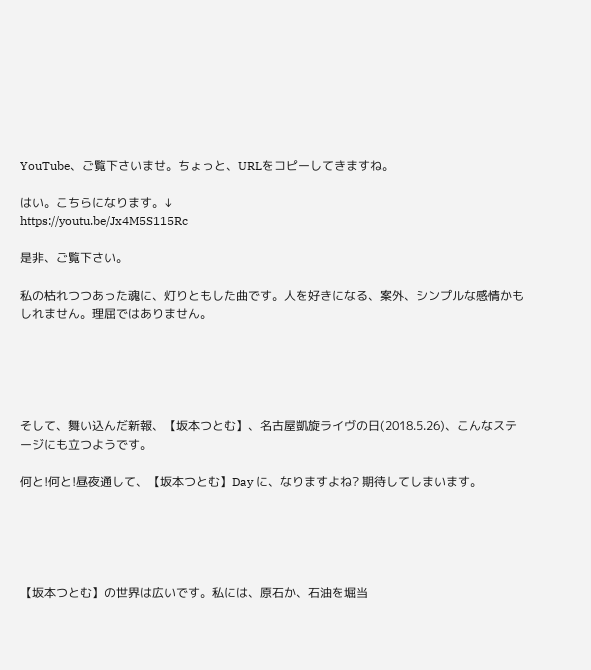YouTube、ご覧下さいませ。ちょっと、URLをコピーしてきますね。

はい。こちらになります。↓
https://youtu.be/Jx4M5S115Rc

是非、ご覧下さい。

私の枯れつつあった魂に、灯りともした曲です。人を好きになる、案外、シンプルな感情かもしれません。理屈ではありません。





そして、舞い込んだ新報、【坂本つとむ】、名古屋凱旋ライヴの日(2018.5.26)、こんなステージにも立つようです。

何と!何と!昼夜通して、【坂本つとむ】Day に、なりますよね? 期待してしまいます。





【坂本つとむ】の世界は広いです。私には、原石か、石油を堀当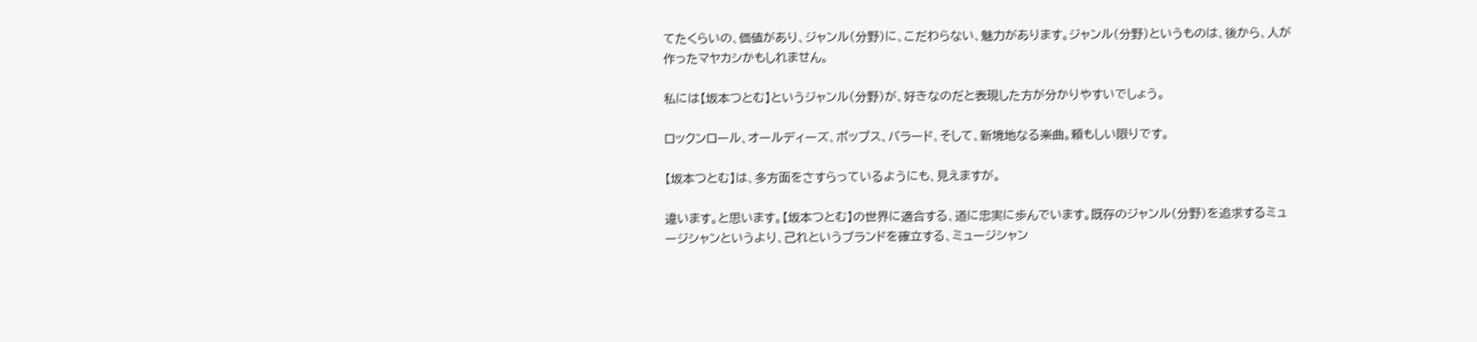てたくらいの、価値があり、ジャンル(分野)に、こだわらない、魅力があります。ジャンル(分野)というものは、後から、人が作ったマヤカシかもしれません。

私には【坂本つとむ】というジャンル(分野)が、好きなのだと表現した方が分かりやすいでしょう。

ロックンロール、オールディーズ、ポップス、バラード、そして、新境地なる楽曲。頼もしい限りです。

【坂本つとむ】は、多方面をさすらっているようにも、見えますが。

違います。と思います。【坂本つとむ】の世界に適合する、道に忠実に歩んでいます。既存のジャンル(分野)を追求するミュージシャンというより、己れというブランドを確立する、ミュージシャン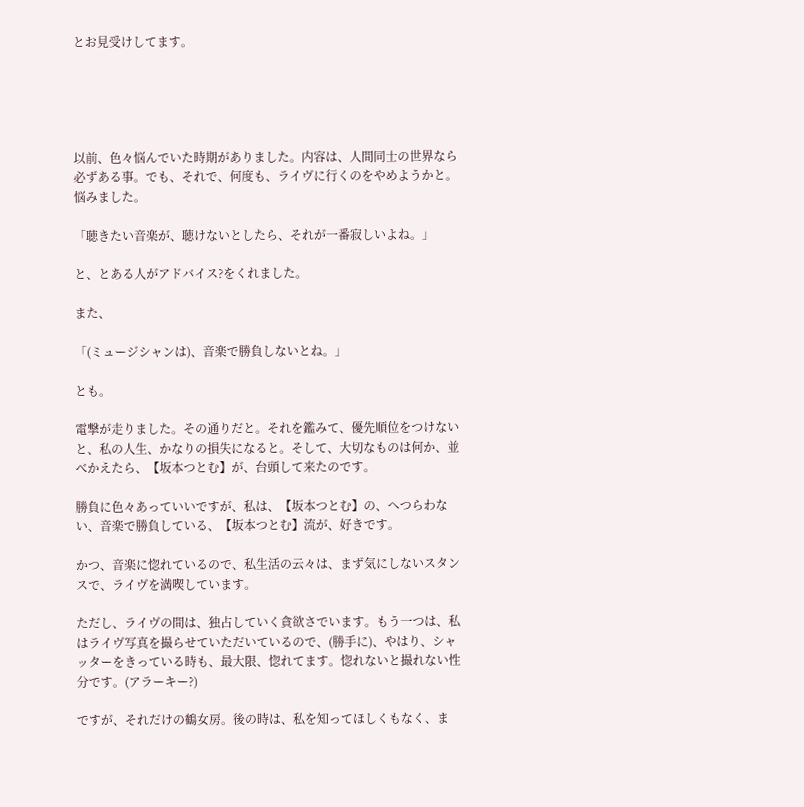とお見受けしてます。





以前、色々悩んでいた時期がありました。内容は、人間同士の世界なら必ずある事。でも、それで、何度も、ライヴに行くのをやめようかと。悩みました。

「聴きたい音楽が、聴けないとしたら、それが一番寂しいよね。」

と、とある人がアドバイス?をくれました。

また、

「(ミュージシャンは)、音楽で勝負しないとね。」

とも。

電撃が走りました。その通りだと。それを鑑みて、優先順位をつけないと、私の人生、かなりの損失になると。そして、大切なものは何か、並べかえたら、【坂本つとむ】が、台頭して来たのです。

勝負に色々あっていいですが、私は、【坂本つとむ】の、へつらわない、音楽で勝負している、【坂本つとむ】流が、好きです。

かつ、音楽に惚れているので、私生活の云々は、まず気にしないスタンスで、ライヴを満喫しています。

ただし、ライヴの間は、独占していく貪欲さでいます。もう一つは、私はライヴ写真を撮らせていただいているので、(勝手に)、やはり、シャッターをきっている時も、最大限、惚れてます。惚れないと撮れない性分です。(アラーキー?)

ですが、それだけの鶴女房。後の時は、私を知ってほしくもなく、ま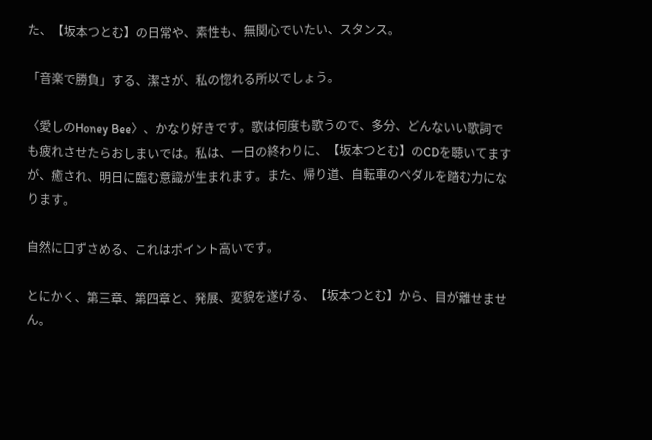た、【坂本つとむ】の日常や、素性も、無関心でいたい、スタンス。

「音楽で勝負」する、潔さが、私の惚れる所以でしょう。

〈愛しのHoney Bee〉、かなり好きです。歌は何度も歌うので、多分、どんないい歌詞でも疲れさせたらおしまいでは。私は、一日の終わりに、【坂本つとむ】のCDを聴いてますが、癒され、明日に臨む意識が生まれます。また、帰り道、自転車のペダルを踏む力になります。

自然に口ずさめる、これはポイント高いです。

とにかく、第三章、第四章と、発展、変貌を遂げる、【坂本つとむ】から、目が離せません。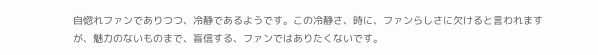自惚れファンでありつつ、冷静であるようです。この冷静さ、時に、ファンらしさに欠けると言われますが、魅力のないものまで、盲信する、ファンではありたくないです。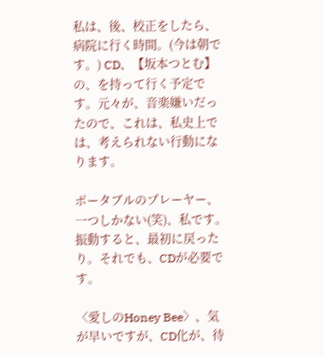私は、後、校正をしたら、病院に行く時間。(今は朝です。) CD、【坂本つとむ】の、を持って行く予定です。元々が、音楽嫌いだったので、これは、私史上では、考えられない行動になります。

ポータブルのプレーヤー、一つしかない(笑)、私です。振動すると、最初に戻ったり。それでも、CDが必要です。

〈愛しのHoney Bee〉、気が早いですが、CD化が、待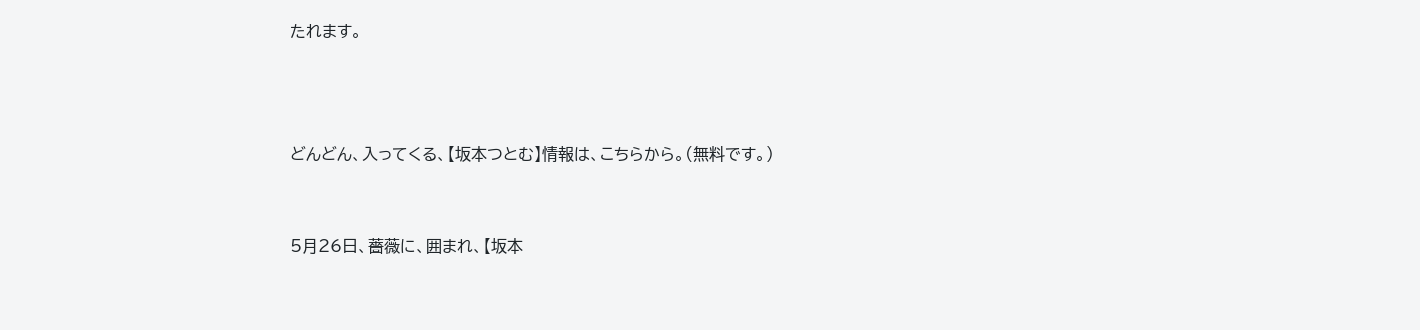たれます。



どんどん、入ってくる、【坂本つとむ】情報は、こちらから。(無料です。)


5月26日、薔薇に、囲まれ、【坂本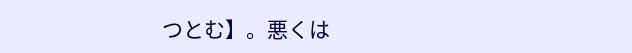つとむ】。悪くは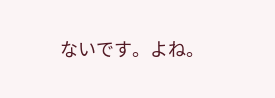ないです。よね。